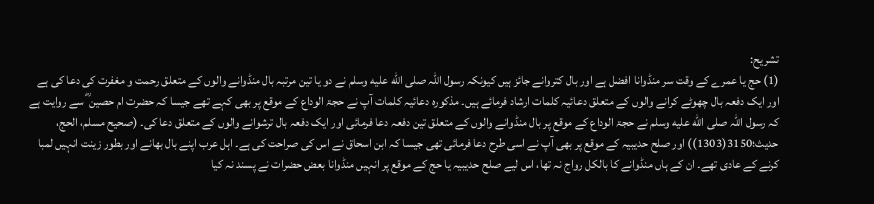تشریح:
(1) حج یا عمرے کے وقت سر منڈوانا افضل ہے اور بال کتروانے جائز ہیں کیونکہ رسول اللہ صلى الله عليه وسلم نے دو یا تین مرتبہ بال منڈوانے والوں کے متعلق رحمت و مغفرت کی دعا کی ہے اور ایک دفعہ بال چھوٹے کرانے والوں کے متعلق دعائیہ کلمات ارشاد فرمائے ہیں۔ مذکورہ دعائیہ کلمات آپ نے حجۃ الوداع کے موقع پر بھی کہے تھے جیسا کہ حضرت ام حصین ؓ سے روایت ہے کہ رسول اللہ صلى الله عليه وسلم نے حجۃ الوداع کے موقع پر بال منڈوانے والوں کے متعلق تین دفعہ دعا فرمائی اور ایک دفعہ بال ترشوانے والوں کے متعلق دعا کی۔ (صحیح مسلم، الحج، حدیث؛3150(1303)) اور صلح حدیبیہ کے موقع پر بھی آپ نے اسی طرح دعا فرمائی تھی جیسا کہ ابن اسحاق نے اس کی صراحت کی ہے۔ اہل عرب اپنے بال بھانے اور بطور زینت انہیں لمبا کرنے کے عادی تھے۔ ان کے ہاں منڈوانے کا بالکل رواج نہ تھا، اس لیے صلح حدیبیہ یا حج کے موقع پر انہیں منڈوانا بعض حضرات نے پسند نہ کیا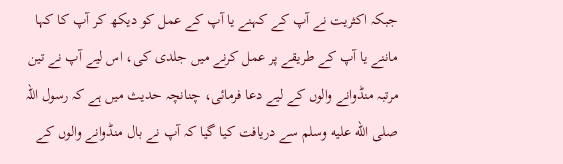جبکہ اکثریت نے آپ کے کہنے یا آپ کے عمل کو دیکھ کر آپ کا کہا ماننے یا آپ کے طریقے پر عمل کرنے میں جلدی کی، اس لیے آپ نے تین مرتبہ منڈوانے والوں کے لیے دعا فرمائی، چنانچہ حدیث میں ہے کہ رسول اللہ صلى الله عليه وسلم سے دریافت کیا گیا کہ آپ نے بال منڈوانے والوں کے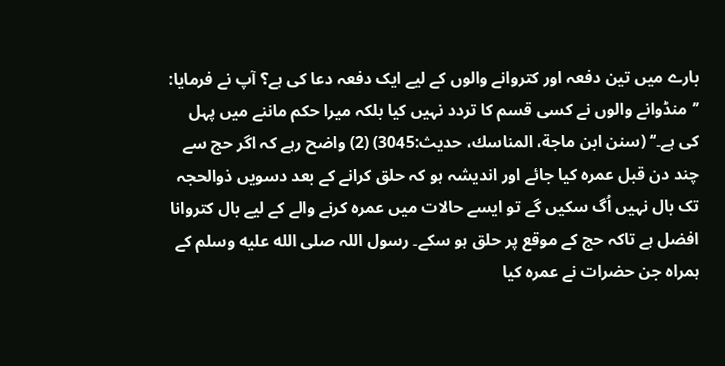بارے میں تین دفعہ اور کتروانے والوں کے لیے ایک دفعہ دعا کی ہے؟ آپ نے فرمایا: ’’منڈوانے والوں نے کسی قسم کا تردد نہیں کیا بلکہ میرا حکم ماننے میں پہل کی ہے۔‘‘ (سنن ابن ماجة، المناسك، حدیث:3045) (2) واضح رہے کہ اگر حج سے چند دن قبل عمرہ کیا جائے اور اندیشہ ہو کہ حلق کرانے کے بعد دسویں ذوالحجہ تک بال نہیں اُگ سکیں گے تو ایسے حالات میں عمرہ کرنے والے کے لیے بال کتروانا افضل ہے تاکہ حج کے موقع پر حلق ہو سکے۔ رسول اللہ صلى الله عليه وسلم کے ہمراہ جن حضرات نے عمرہ کیا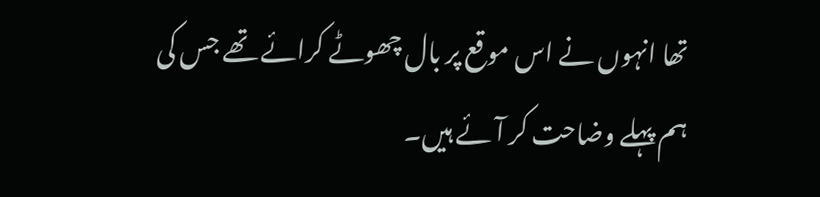تھا انہوں نے اس موقع پر بال چھوٹے کرائے تھے جس کی ہم پہلے وضاحت کر آئے ہیں۔